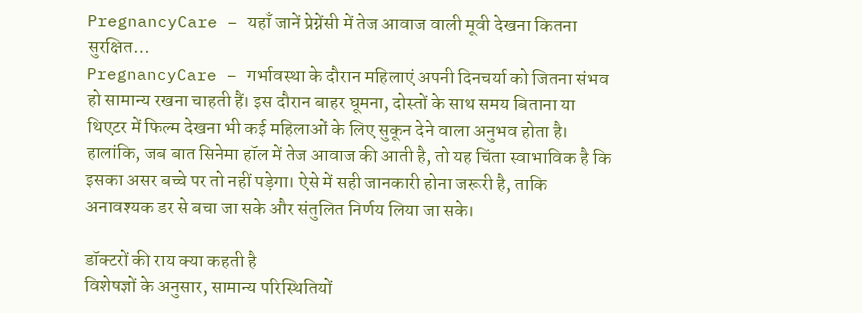PregnancyCare – यहाँ जानें प्रेग्नेंसी में तेज आवाज वाली मूवी देखना कितना सुरक्षित…
PregnancyCare – गर्भावस्था के दौरान महिलाएं अपनी दिनचर्या को जितना संभव हो सामान्य रखना चाहती हैं। इस दौरान बाहर घूमना, दोस्तों के साथ समय बिताना या थिएटर में फिल्म देखना भी कई महिलाओं के लिए सुकून देने वाला अनुभव होता है। हालांकि, जब बात सिनेमा हॉल में तेज आवाज की आती है, तो यह चिंता स्वाभाविक है कि इसका असर बच्चे पर तो नहीं पड़ेगा। ऐसे में सही जानकारी होना जरूरी है, ताकि अनावश्यक डर से बचा जा सके और संतुलित निर्णय लिया जा सके।

डॉक्टरों की राय क्या कहती है
विशेषज्ञों के अनुसार, सामान्य परिस्थितियों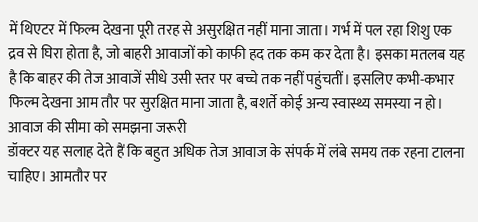में थिएटर में फिल्म देखना पूरी तरह से असुरक्षित नहीं माना जाता। गर्भ में पल रहा शिशु एक द्रव से घिरा होता है, जो बाहरी आवाजों को काफी हद तक कम कर देता है। इसका मतलब यह है कि बाहर की तेज आवाजें सीधे उसी स्तर पर बच्चे तक नहीं पहुंचतीं। इसलिए कभी-कभार फिल्म देखना आम तौर पर सुरक्षित माना जाता है, बशर्ते कोई अन्य स्वास्थ्य समस्या न हो।
आवाज की सीमा को समझना जरूरी
डॉक्टर यह सलाह देते हैं कि बहुत अधिक तेज आवाज के संपर्क में लंबे समय तक रहना टालना चाहिए। आमतौर पर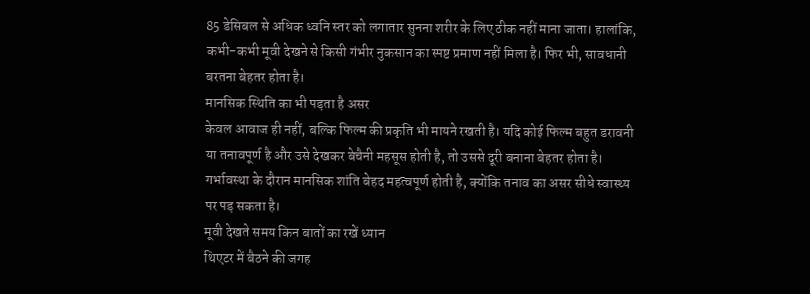85 डेसिबल से अधिक ध्वनि स्तर को लगातार सुनना शरीर के लिए ठीक नहीं माना जाता। हालांकि, कभी-कभी मूवी देखने से किसी गंभीर नुकसान का स्पष्ट प्रमाण नहीं मिला है। फिर भी, सावधानी बरतना बेहतर होता है।
मानसिक स्थिति का भी पड़ता है असर
केवल आवाज ही नहीं, बल्कि फिल्म की प्रकृति भी मायने रखती है। यदि कोई फिल्म बहुत डरावनी या तनावपूर्ण है और उसे देखकर बेचैनी महसूस होती है, तो उससे दूरी बनाना बेहतर होता है। गर्भावस्था के दौरान मानसिक शांति बेहद महत्वपूर्ण होती है, क्योंकि तनाव का असर सीधे स्वास्थ्य पर पड़ सकता है।
मूवी देखते समय किन बातों का रखें ध्यान
थिएटर में बैठने की जगह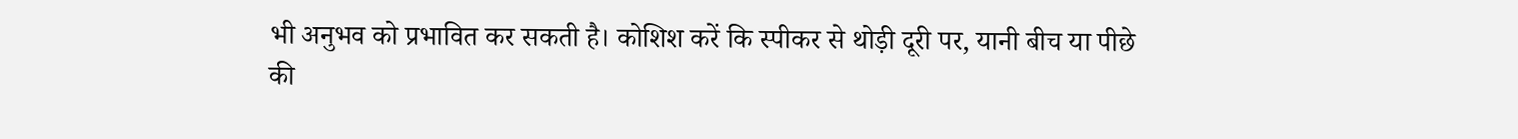भी अनुभव को प्रभावित कर सकती है। कोशिश करें कि स्पीकर से थोड़ी दूरी पर, यानी बीच या पीछे की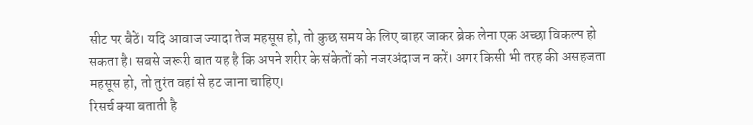सीट पर बैठें। यदि आवाज ज्यादा तेज महसूस हो, तो कुछ समय के लिए बाहर जाकर ब्रेक लेना एक अच्छा विकल्प हो सकता है। सबसे जरूरी बात यह है कि अपने शरीर के संकेतों को नजरअंदाज न करें। अगर किसी भी तरह की असहजता महसूस हो, तो तुरंत वहां से हट जाना चाहिए।
रिसर्च क्या बताती है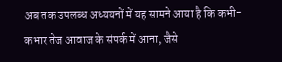अब तक उपलब्ध अध्ययनों में यह सामने आया है कि कभी-कभार तेज आवाज के संपर्क में आना, जैसे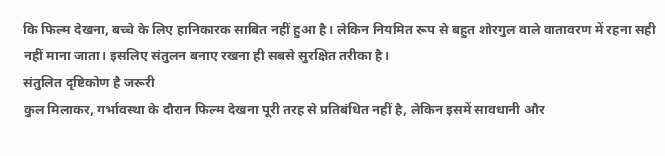कि फिल्म देखना, बच्चे के लिए हानिकारक साबित नहीं हुआ है। लेकिन नियमित रूप से बहुत शोरगुल वाले वातावरण में रहना सही नहीं माना जाता। इसलिए संतुलन बनाए रखना ही सबसे सुरक्षित तरीका है।
संतुलित दृष्टिकोण है जरूरी
कुल मिलाकर, गर्भावस्था के दौरान फिल्म देखना पूरी तरह से प्रतिबंधित नहीं है, लेकिन इसमें सावधानी और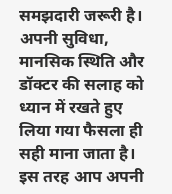समझदारी जरूरी है। अपनी सुविधा, मानसिक स्थिति और डॉक्टर की सलाह को ध्यान में रखते हुए लिया गया फैसला ही सही माना जाता है। इस तरह आप अपनी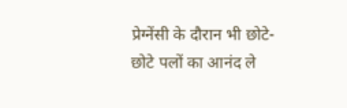प्रेग्नेंसी के दौरान भी छोटे-छोटे पलों का आनंद ले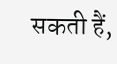सकती हैं,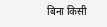बिना किसी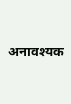अनावश्यक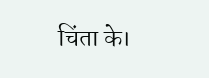चिंता के।